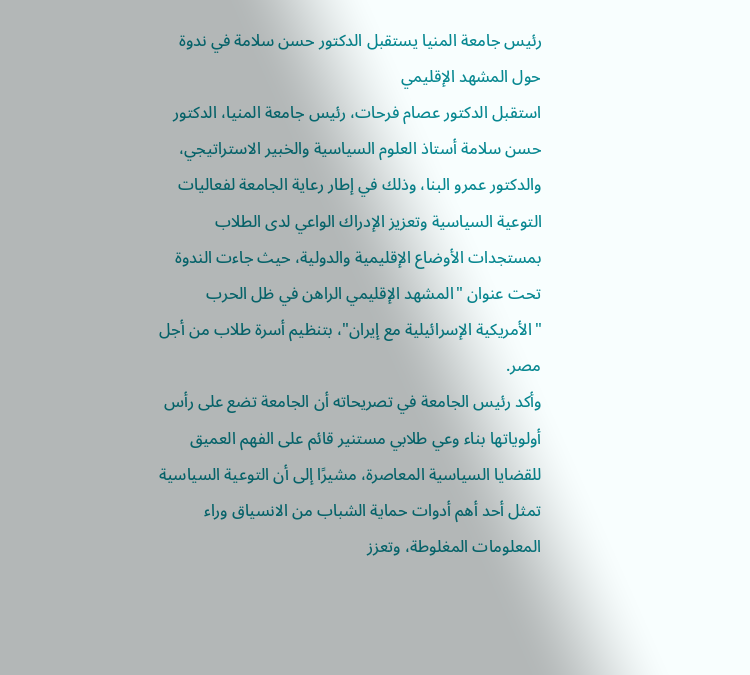رئيس جامعة المنيا يستقبل الدكتور حسن سلامة في ندوة حول المشهد الإقليمي
استقبل الدكتور عصام فرحات، رئيس جامعة المنيا، الدكتور حسن سلامة أستاذ العلوم السياسية والخبير الاستراتيجي، والدكتور عمرو البنا، وذلك في إطار رعاية الجامعة لفعاليات التوعية السياسية وتعزيز الإدراك الواعي لدى الطلاب بمستجدات الأوضاع الإقليمية والدولية، حيث جاءت الندوة تحت عنوان "المشهد الإقليمي الراهن في ظل الحرب "الأمريكية الإسرائيلية مع إيران"، بتنظيم أسرة طلاب من أجل مصر.
وأكد رئيس الجامعة في تصريحاته أن الجامعة تضع على رأس أولوياتها بناء وعي طلابي مستنير قائم على الفهم العميق للقضايا السياسية المعاصرة، مشيرًا إلى أن التوعية السياسية تمثل أحد أهم أدوات حماية الشباب من الانسياق وراء المعلومات المغلوطة، وتعزز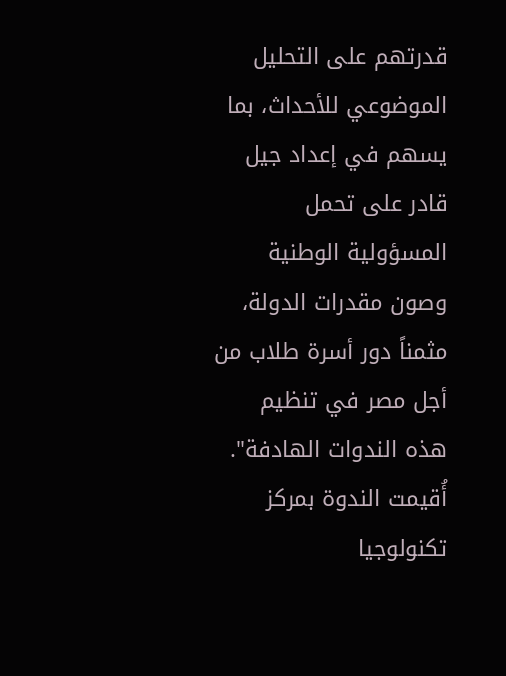قدرتهم على التحليل الموضوعي للأحداث، بما يسهم في إعداد جيل قادر على تحمل المسؤولية الوطنية وصون مقدرات الدولة، مثمناً دور أسرة طلاب من أجل مصر في تنظيم هذه الندوات الهادفة".
أُقيمت الندوة بمركز تكنولوجيا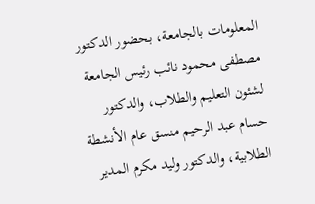المعلومات بالجامعة، بحضور الدكتور مصطفى محمود نائب رئيس الجامعة لشئون التعليم والطلاب، والدكتور حسام عبد الرحيم منسق عام الأنشطة الطلابية، والدكتور وليد مكرم المدير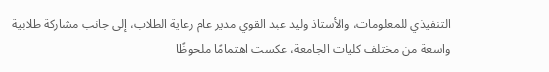التنفيذي للمعلومات، والأستاذ وليد عبد القوي مدير عام رعاية الطلاب، إلى جانب مشاركة طلابية واسعة من مختلف كليات الجامعة، عكست اهتمامًا ملحوظًا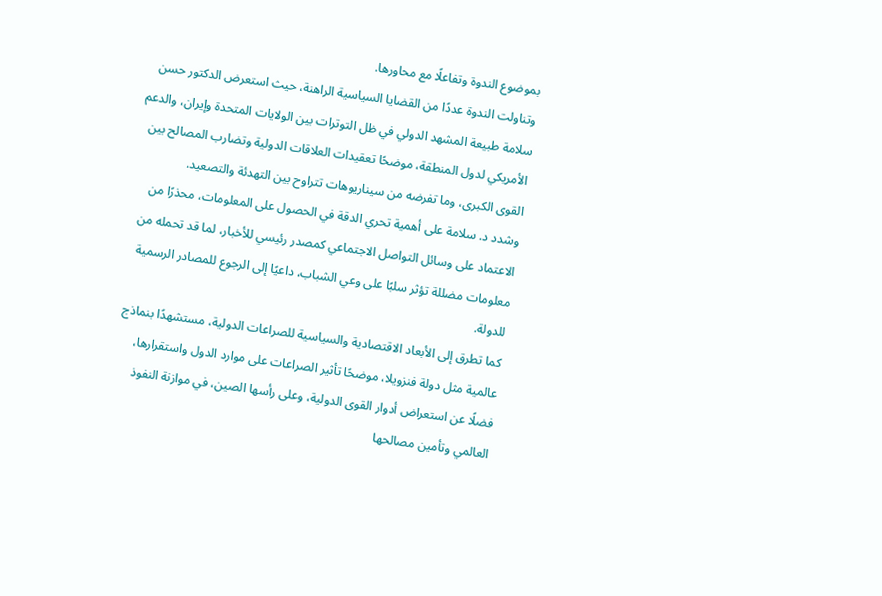بموضوع الندوة وتفاعلًا مع محاورها.
وتناولت الندوة عددًا من القضايا السياسية الراهنة، حيث استعرض الدكتور حسن سلامة طبيعة المشهد الدولي في ظل التوترات بين الولايات المتحدة وإيران، والدعم الأمريكي لدول المنطقة، موضحًا تعقيدات العلاقات الدولية وتضارب المصالح بين القوى الكبرى، وما تفرضه من سيناريوهات تتراوح بين التهدئة والتصعيد.
وشدد د. سلامة على أهمية تحري الدقة في الحصول على المعلومات، محذرًا من الاعتماد على وسائل التواصل الاجتماعي كمصدر رئيسي للأخبار، لما قد تحمله من معلومات مضللة تؤثر سلبًا على وعي الشباب، داعيًا إلى الرجوع للمصادر الرسمية للدولة.
كما تطرق إلى الأبعاد الاقتصادية والسياسية للصراعات الدولية، مستشهدًا بنماذج عالمية مثل دولة فنزويلا، موضحًا تأثير الصراعات على موارد الدول واستقرارها، فضلًا عن استعراض أدوار القوى الدولية، وعلى رأسها الصين، في موازنة النفوذ العالمي وتأمين مصالحها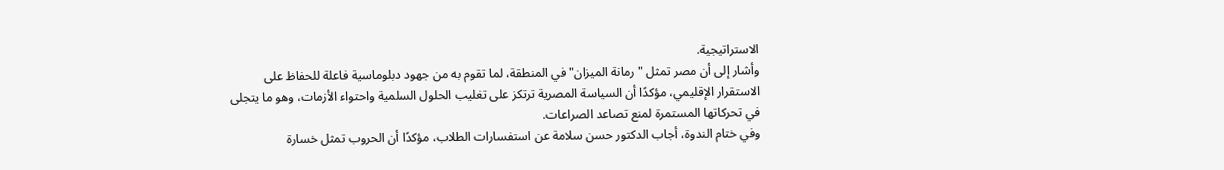الاستراتيجية.
وأشار إلى أن مصر تمثل "رمانة الميزان" في المنطقة، لما تقوم به من جهود دبلوماسية فاعلة للحفاظ على الاستقرار الإقليمي، مؤكدًا أن السياسة المصرية ترتكز على تغليب الحلول السلمية واحتواء الأزمات، وهو ما يتجلى في تحركاتها المستمرة لمنع تصاعد الصراعات.
وفي ختام الندوة، أجاب الدكتور حسن سلامة عن استفسارات الطلاب، مؤكدًا أن الحروب تمثل خسارة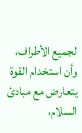لجميع الأطراف، وأن استخدام القوة يتعارض مع مبادئ السلام،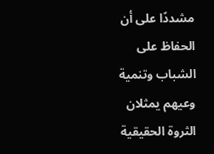مشددًا على أن الحفاظ على الشباب وتنمية وعيهم يمثلان الثروة الحقيقية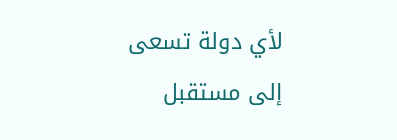لأي دولة تسعى إلى مستقبل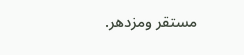مستقر ومزدهر.